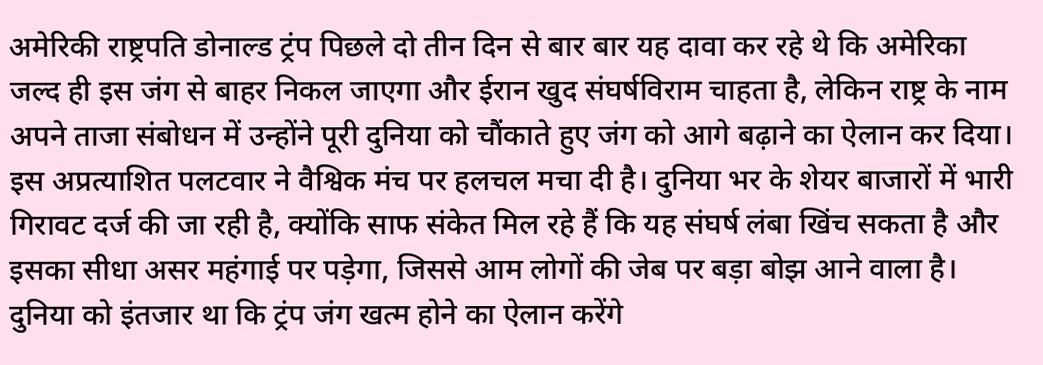अमेरिकी राष्ट्रपति डोनाल्ड ट्रंप पिछले दो तीन दिन से बार बार यह दावा कर रहे थे कि अमेरिका जल्द ही इस जंग से बाहर निकल जाएगा और ईरान खुद संघर्षविराम चाहता है, लेकिन राष्ट्र के नाम अपने ताजा संबोधन में उन्होंने पूरी दुनिया को चौंकाते हुए जंग को आगे बढ़ाने का ऐलान कर दिया। इस अप्रत्याशित पलटवार ने वैश्विक मंच पर हलचल मचा दी है। दुनिया भर के शेयर बाजारों में भारी गिरावट दर्ज की जा रही है, क्योंकि साफ संकेत मिल रहे हैं कि यह संघर्ष लंबा खिंच सकता है और इसका सीधा असर महंगाई पर पड़ेगा, जिससे आम लोगों की जेब पर बड़ा बोझ आने वाला है। दुनिया को इंतजार था कि ट्रंप जंग खत्म होने का ऐलान करेंगे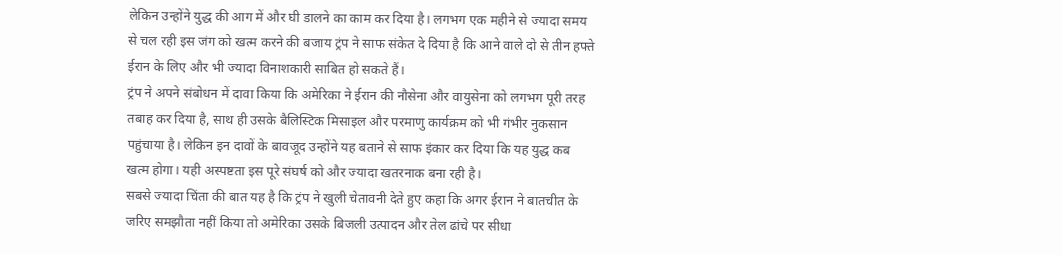लेकिन उन्होंने युद्ध की आग में और घी डालने का काम कर दिया है। लगभग एक महीने से ज्यादा समय से चल रही इस जंग को खत्म करने की बजाय ट्रंप ने साफ संकेत दे दिया है कि आने वाले दो से तीन हफ्ते ईरान के लिए और भी ज्यादा विनाशकारी साबित हो सकते हैं।
ट्रंप ने अपने संबोधन में दावा किया कि अमेरिका ने ईरान की नौसेना और वायुसेना को लगभग पूरी तरह तबाह कर दिया है, साथ ही उसके बैलिस्टिक मिसाइल और परमाणु कार्यक्रम को भी गंभीर नुकसान पहुंचाया है। लेकिन इन दावों के बावजूद उन्होंने यह बताने से साफ इंकार कर दिया कि यह युद्ध कब खत्म होगा। यही अस्पष्टता इस पूरे संघर्ष को और ज्यादा खतरनाक बना रही है।
सबसे ज्यादा चिंता की बात यह है कि ट्रंप ने खुली चेतावनी देते हुए कहा कि अगर ईरान ने बातचीत के जरिए समझौता नहीं किया तो अमेरिका उसके बिजली उत्पादन और तेल ढांचे पर सीधा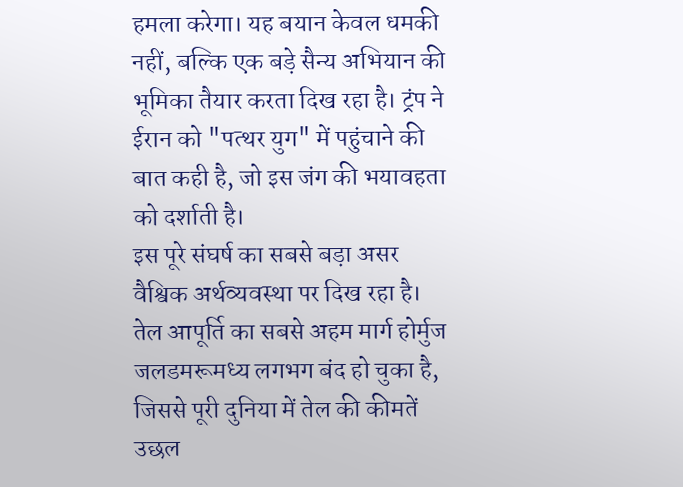हमला करेगा। यह बयान केवल धमकी नहीं, बल्कि एक बड़े सैन्य अभियान की भूमिका तैयार करता दिख रहा है। ट्रंप ने ईरान को "पत्थर युग" में पहुंचाने की बात कही है, जो इस जंग की भयावहता को दर्शाती है।
इस पूरे संघर्ष का सबसे बड़ा असर वैश्विक अर्थव्यवस्था पर दिख रहा है। तेल आपूर्ति का सबसे अहम मार्ग होर्मुज जलडमरूमध्य लगभग बंद हो चुका है, जिससे पूरी दुनिया में तेल की कीमतें उछल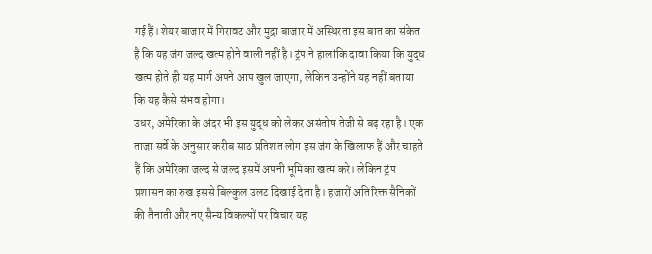गई हैं। शेयर बाजार में गिरावट और मुद्रा बाजार में अस्थिरता इस बात का संकेत है कि यह जंग जल्द खत्म होने वाली नहीं है। ट्रंप ने हालांकि दावा किया कि युद्ध खत्म होते ही यह मार्ग अपने आप खुल जाएगा, लेकिन उन्होंने यह नहीं बताया कि यह कैसे संभव होगा।
उधर, अमेरिका के अंदर भी इस युद्ध को लेकर असंतोष तेजी से बढ़ रहा है। एक ताजा सर्वे के अनुसार करीब साठ प्रतिशत लोग इस जंग के खिलाफ हैं और चाहते हैं कि अमेरिका जल्द से जल्द इसमें अपनी भूमिका खत्म करे। लेकिन ट्रंप प्रशासन का रुख इससे बिल्कुल उलट दिखाई देता है। हजारों अतिरिक्त सैनिकों की तैनाती और नए सैन्य विकल्पों पर विचार यह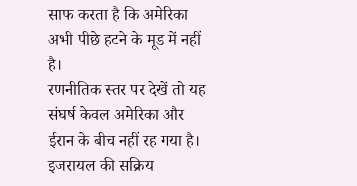साफ करता है कि अमेरिका अभी पीछे हटने के मूड में नहीं है।
रणनीतिक स्तर पर देखें तो यह संघर्ष केवल अमेरिका और ईरान के बीच नहीं रह गया है। इजरायल की सक्रिय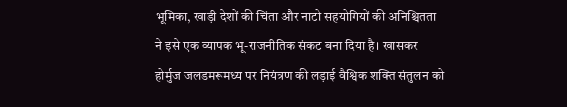भूमिका, खाड़ी देशों की चिंता और नाटो सहयोगियों की अनिश्चितता ने इसे एक व्यापक भू-राजनीतिक संकट बना दिया है। खासकर होर्मुज जलडमरूमध्य पर नियंत्रण की लड़ाई वैश्विक शक्ति संतुलन को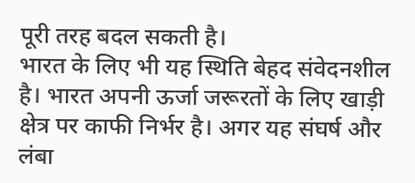पूरी तरह बदल सकती है।
भारत के लिए भी यह स्थिति बेहद संवेदनशील है। भारत अपनी ऊर्जा जरूरतों के लिए खाड़ी क्षेत्र पर काफी निर्भर है। अगर यह संघर्ष और लंबा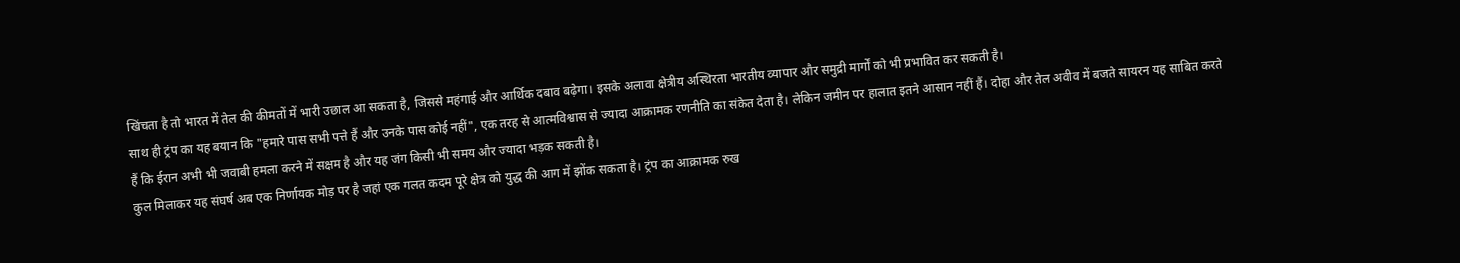खिंचता है तो भारत में तेल की कीमतों में भारी उछाल आ सकता है, जिससे महंगाई और आर्थिक दबाव बढ़ेगा। इसके अलावा क्षेत्रीय अस्थिरता भारतीय व्यापार और समुद्री मार्गों को भी प्रभावित कर सकती है।
साथ ही ट्रंप का यह बयान कि "हमारे पास सभी पत्ते हैं और उनके पास कोई नहीं", एक तरह से आत्मविश्वास से ज्यादा आक्रामक रणनीति का संकेत देता है। लेकिन जमीन पर हालात इतने आसान नहीं हैं। दोहा और तेल अवीव में बजते सायरन यह साबित करते हैं कि ईरान अभी भी जवाबी हमला करने में सक्षम है और यह जंग किसी भी समय और ज्यादा भड़क सकती है।
कुल मिलाकर यह संघर्ष अब एक निर्णायक मोड़ पर है जहां एक गलत कदम पूरे क्षेत्र को युद्ध की आग में झोंक सकता है। ट्रंप का आक्रामक रुख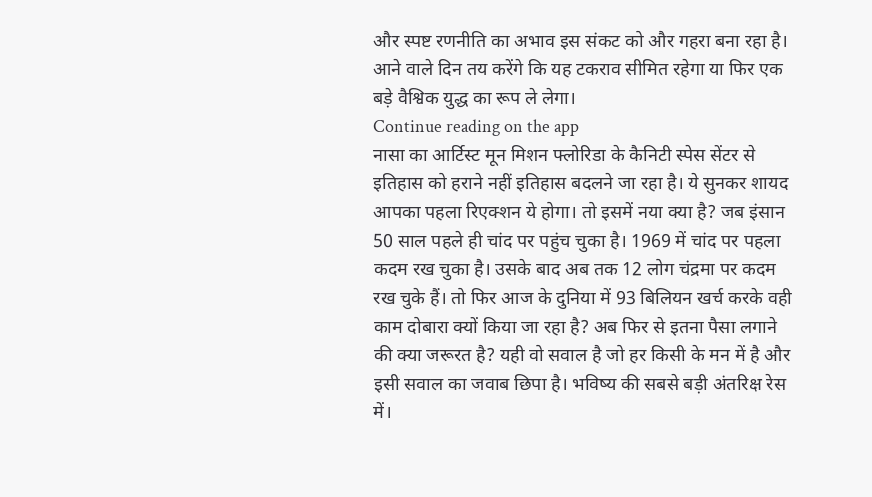और स्पष्ट रणनीति का अभाव इस संकट को और गहरा बना रहा है। आने वाले दिन तय करेंगे कि यह टकराव सीमित रहेगा या फिर एक बड़े वैश्विक युद्ध का रूप ले लेगा।
Continue reading on the app
नासा का आर्टिस्ट मून मिशन फ्लोरिडा के कैनिटी स्पेस सेंटर से इतिहास को हराने नहीं इतिहास बदलने जा रहा है। ये सुनकर शायद आपका पहला रिएक्शन ये होगा। तो इसमें नया क्या है? जब इंसान 50 साल पहले ही चांद पर पहुंच चुका है। 1969 में चांद पर पहला कदम रख चुका है। उसके बाद अब तक 12 लोग चंद्रमा पर कदम रख चुके हैं। तो फिर आज के दुनिया में 93 बिलियन खर्च करके वही काम दोबारा क्यों किया जा रहा है? अब फिर से इतना पैसा लगाने की क्या जरूरत है? यही वो सवाल है जो हर किसी के मन में है और इसी सवाल का जवाब छिपा है। भविष्य की सबसे बड़ी अंतरिक्ष रेस में।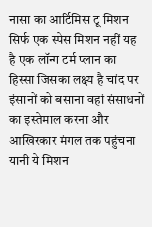नासा का आर्टिमिस टू मिशन सिर्फ एक स्पेस मिशन नहीं यह है एक लॉन्ग टर्म प्लान का हिस्सा जिसका लक्ष्य है चांद पर इंसानों को बसाना वहां संसाधनों का इस्तेमाल करना और आखिरकार मंगल तक पहुंचना यानी ये मिशन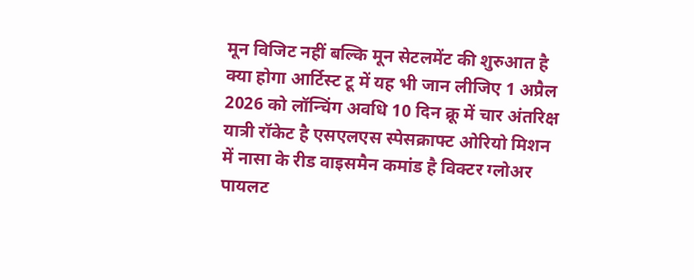मून विजिट नहीं बल्कि मून सेटलमेंट की शुरुआत है क्या होगा आर्टिस्ट टू में यह भी जान लीजिए 1 अप्रैल 2026 को लॉन्चिंग अवधि 10 दिन क्रू में चार अंतरिक्ष यात्री रॉकेट है एसएलएस स्पेसक्राफ्ट ओरियो मिशन में नासा के रीड वाइसमैन कमांड है विक्टर ग्लोअर पायलट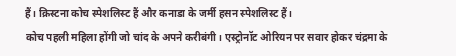हैं। क्रिस्टना कोच स्पेशलिस्ट हैं और कनाडा के जर्मी हसन स्पेशलिस्ट हैं।
कोच पहली महिला होंगी जो चांद के अपने करीबंगी। एस्ट्रोनॉट ओरियन पर सवार होकर चंद्रमा के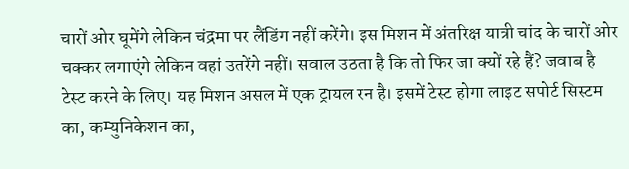चारों ओर घूमेंगे लेकिन चंद्रमा पर लैंडिंग नहीं करेंगे। इस मिशन में अंतरिक्ष यात्री चांद के चारों ओर चक्कर लगाएंगे लेकिन वहां उतरेंगे नहीं। सवाल उठता है कि तो फिर जा क्यों रहे हैं? जवाब है टेस्ट करने के लिए। यह मिशन असल में एक ट्रायल रन है। इसमें टेस्ट होगा लाइट सपोर्ट सिस्टम का, कम्युनिकेशन का,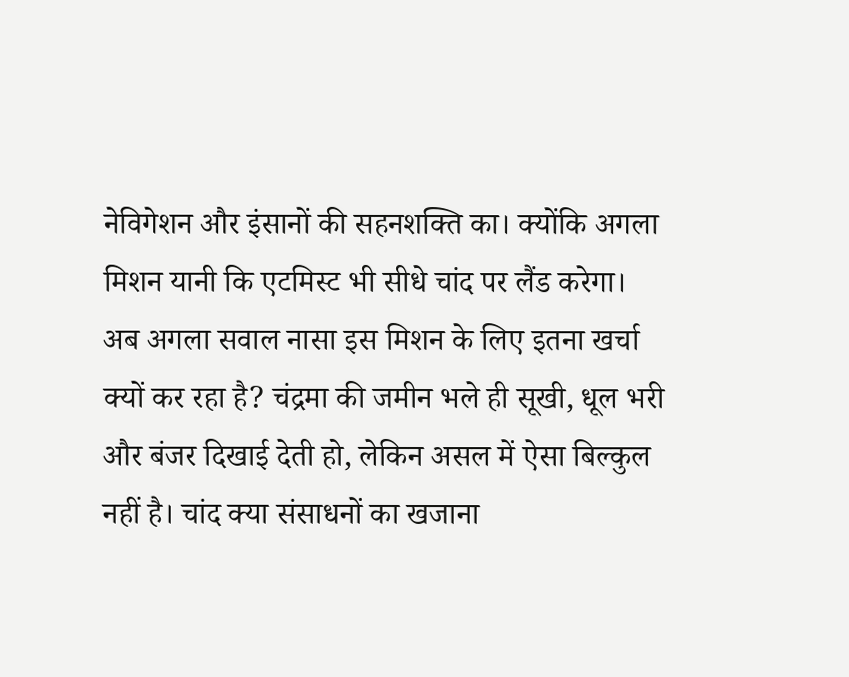नेविगेशन और इंसानों की सहनशक्ति का। क्योंकि अगला मिशन यानी कि एटमिस्ट भी सीधे चांद पर लैंड करेगा। अब अगला सवाल नासा इस मिशन के लिए इतना खर्चा क्यों कर रहा है? चंद्रमा की जमीन भले ही सूखी, धूल भरी और बंजर दिखाई देती हो, लेकिन असल में ऐसा बिल्कुल नहीं है। चांद क्या संसाधनों का खजाना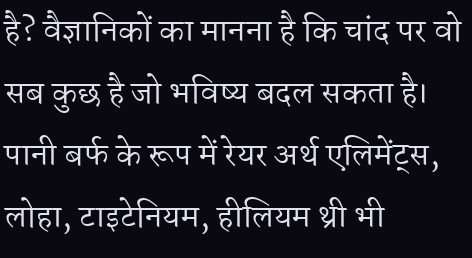है? वैज्ञानिकों का मानना है कि चांद पर वो सब कुछ है जो भविष्य बदल सकता है। पानी बर्फ के रूप में रेयर अर्थ एलिमेंट्स, लोहा, टाइटेनियम, हीलियम थ्री भी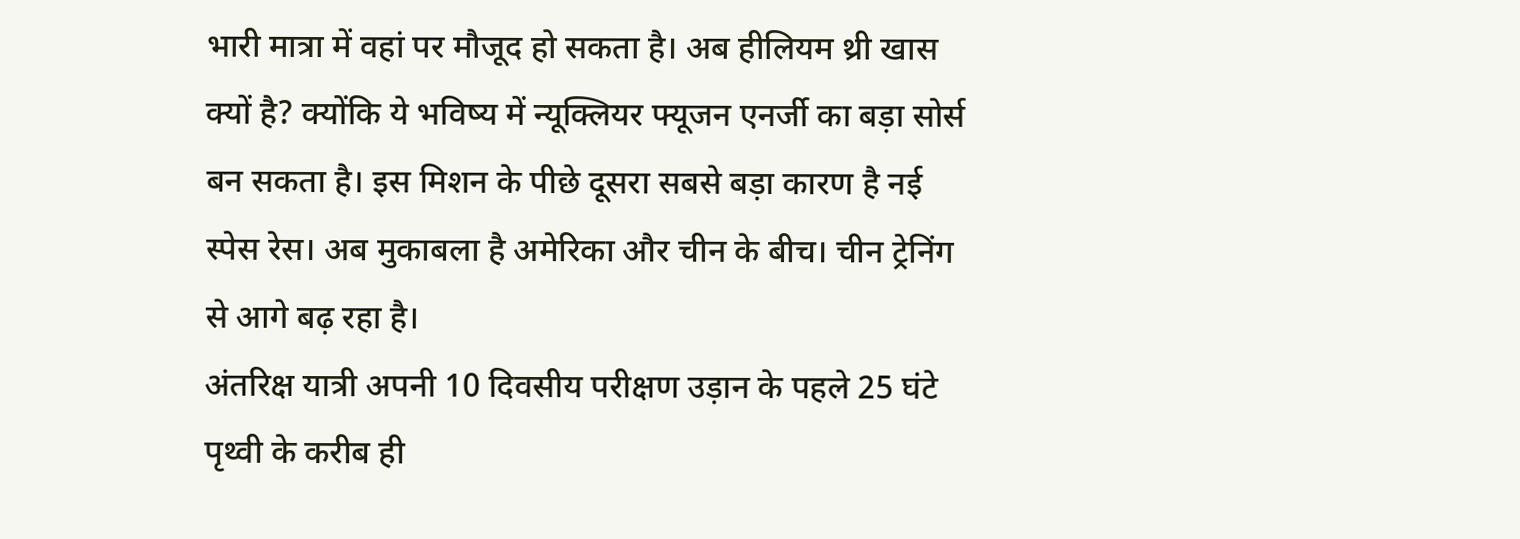भारी मात्रा में वहां पर मौजूद हो सकता है। अब हीलियम थ्री खास क्यों है? क्योंकि ये भविष्य में न्यूक्लियर फ्यूजन एनर्जी का बड़ा सोर्स बन सकता है। इस मिशन के पीछे दूसरा सबसे बड़ा कारण है नई स्पेस रेस। अब मुकाबला है अमेरिका और चीन के बीच। चीन ट्रेनिंग से आगे बढ़ रहा है।
अंतरिक्ष यात्री अपनी 10 दिवसीय परीक्षण उड़ान के पहले 25 घंटे पृथ्वी के करीब ही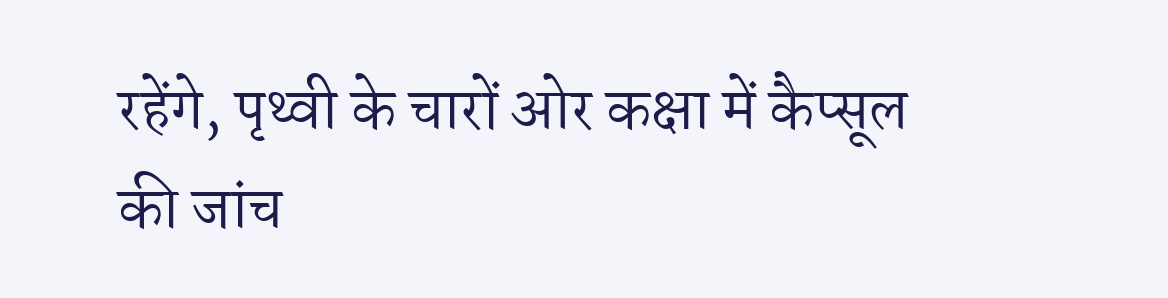रहेंगे, पृथ्वी के चारों ओर कक्षा में कैप्सूल की जांच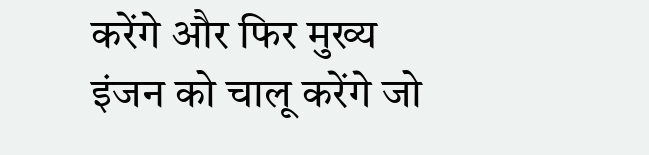करेंगे और फिर मुख्य इंजन को चालू करेंगे जो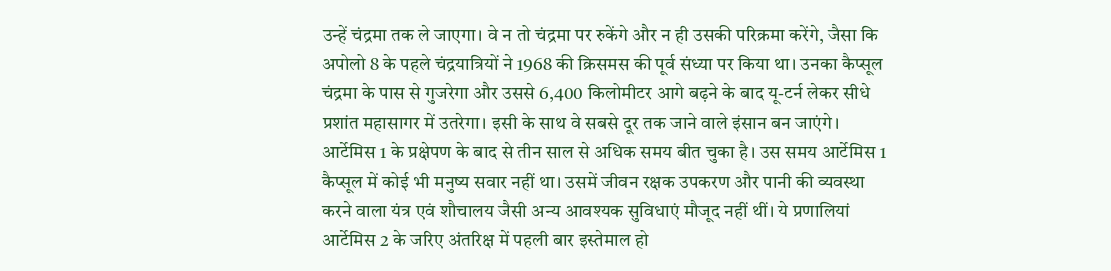उन्हें चंद्रमा तक ले जाएगा। वे न तो चंद्रमा पर रुकेंगे और न ही उसकी परिक्रमा करेंगे, जैसा कि अपोलो 8 के पहले चंद्रयात्रियों ने 1968 की क्रिसमस की पूर्व संध्या पर किया था। उनका कैप्सूल चंद्रमा के पास से गुजरेगा और उससे 6,400 किलोमीटर आगे बढ़ने के बाद यू-टर्न लेकर सीधे प्रशांत महासागर में उतरेगा। इसी के साथ वे सबसे दूर तक जाने वाले इंसान बन जाएंगे। आर्टेमिस 1 के प्रक्षेपण के बाद से तीन साल से अधिक समय बीत चुका है। उस समय आर्टेमिस 1 कैप्सूल में कोई भी मनुष्य सवार नहीं था। उसमें जीवन रक्षक उपकरण और पानी की व्यवस्था करने वाला यंत्र एवं शौचालय जैसी अन्य आवश्यक सुविधाएं मौजूद नहीं थीं। ये प्रणालियां आर्टेमिस 2 के जरिए अंतरिक्ष में पहली बार इस्तेमाल हो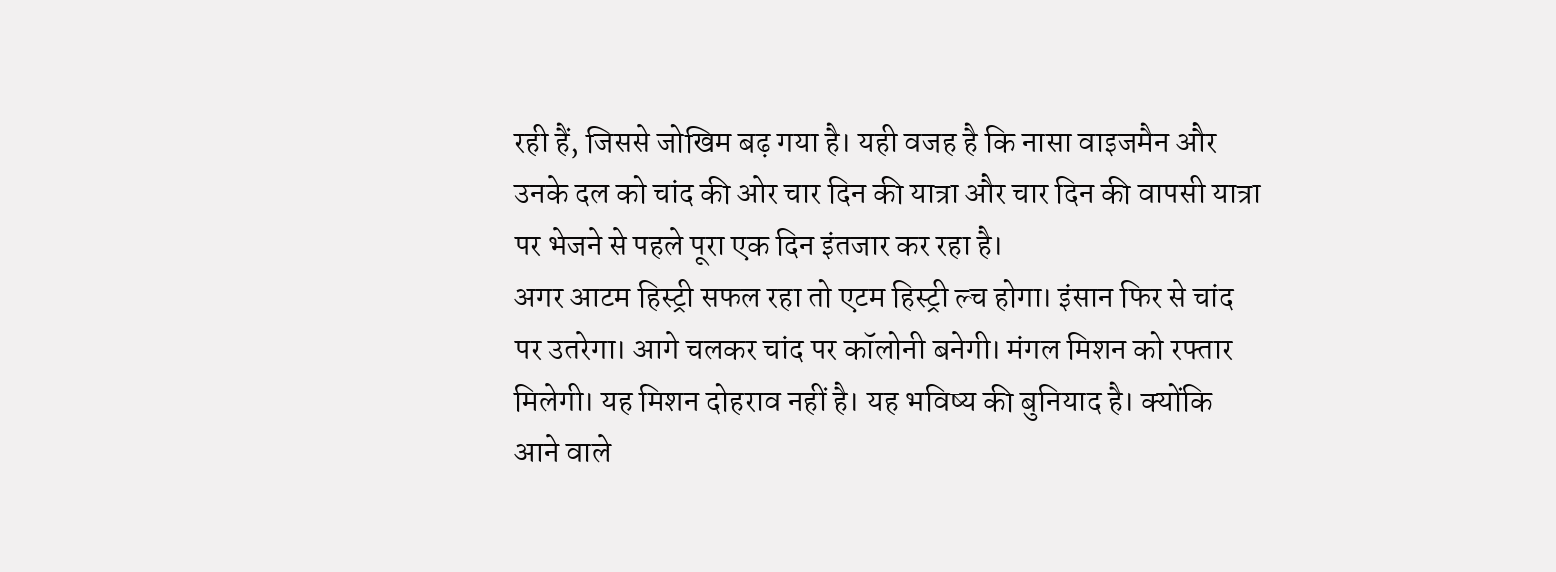रही हैं, जिससे जोखिम बढ़ गया है। यही वजह है कि नासा वाइजमैन और उनके दल को चांद की ओर चार दिन की यात्रा और चार दिन की वापसी यात्रा पर भेजने से पहले पूरा एक दिन इंतजार कर रहा है।
अगर आटम हिस्ट्री सफल रहा तो एटम हिस्ट्री ल्च होगा। इंसान फिर से चांद पर उतरेगा। आगे चलकर चांद पर कॉलोनी बनेगी। मंगल मिशन को रफ्तार मिलेगी। यह मिशन दोहराव नहीं है। यह भविष्य की बुनियाद है। क्योंकि आने वाले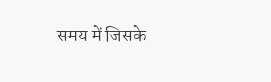समय में जिसके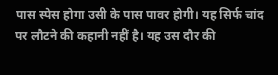पास स्पेस होगा उसी के पास पावर होगी। यह सिर्फ चांद पर लौटने की कहानी नहीं है। यह उस दौर की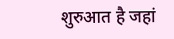शुरुआत है जहां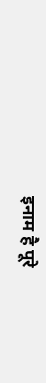इनाम है पूरे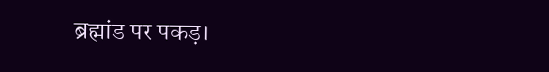ब्रह्मांड पर पकड़।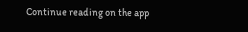Continue reading on the app